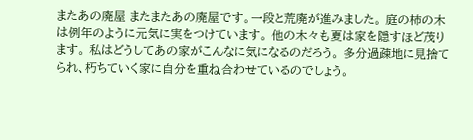またあの廃屋 またまたあの廃屋です。一段と荒廃が進みました。 庭の柿の木は例年のように元気に実をつけています。 他の木々も夏は家を隠すほど茂ります。 私はどうしてあの家がこんなに気になるのだろう。 多分過疎地に見捨てられ、朽ちていく家に自分を重ね合わせているのでしょう。